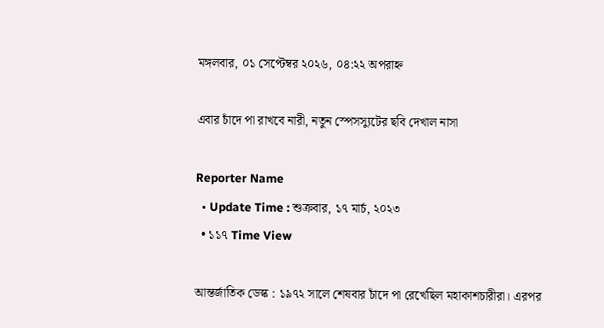মঙ্গলবার, ০১ সেপ্টেম্বর ২০২৬, ০৪:২২ অপরাহ্ন

এবার চাঁদে পা রাখবে নারী, নতুন স্পেসস্যুটের ছবি দেখাল নাসা

Reporter Name
  • Update Time : শুক্রবার, ১৭ মার্চ, ২০২৩
  • ১১৭ Time View

আন্তর্জাতিক ডেস্ক : ১৯৭২ সালে শেষবার চাঁদে পা রেখেছিল মহাকাশচারীরা। এরপর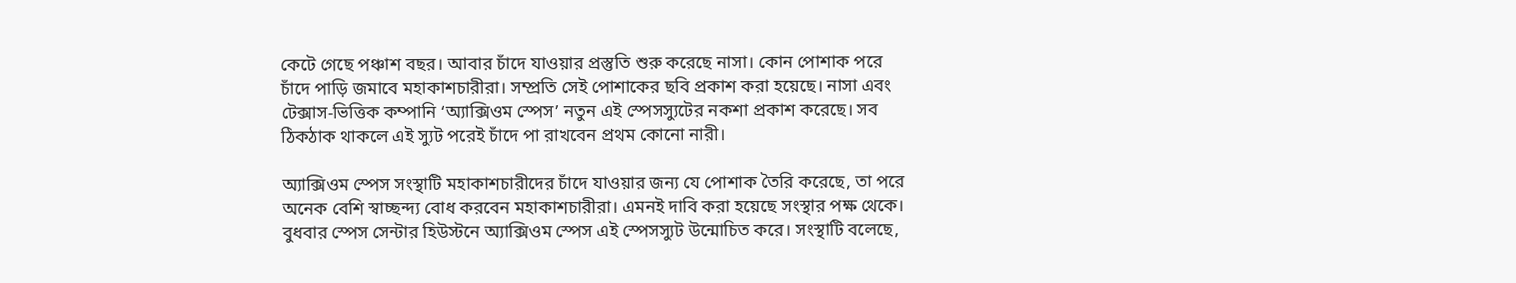কেটে গেছে পঞ্চাশ বছর। আবার চাঁদে যাওয়ার প্রস্তুতি শুরু করেছে নাসা। কোন পোশাক পরে চাঁদে পাড়ি জমাবে মহাকাশচারীরা। সম্প্রতি সেই পোশাকের ছবি প্রকাশ করা হয়েছে। নাসা এবং টেক্সাস-ভিত্তিক কম্পানি ‘অ্যাক্সিওম স্পেস’ নতুন এই স্পেসস্যুটের নকশা প্রকাশ করেছে। সব ঠিকঠাক থাকলে এই স্যুট পরেই চাঁদে পা রাখবেন প্রথম কোনো নারী।

অ্যাক্সিওম স্পেস সংস্থাটি মহাকাশচারীদের চাঁদে যাওয়ার জন্য যে পোশাক তৈরি করেছে, তা পরে অনেক বেশি স্বাচ্ছন্দ্য বোধ করবেন মহাকাশচারীরা। এমনই দাবি করা হয়েছে সংস্থার পক্ষ থেকে। বুধবার স্পেস সেন্টার হিউস্টনে অ্যাক্সিওম স্পেস এই স্পেসস্যুট উন্মোচিত করে। সংস্থাটি বলেছে,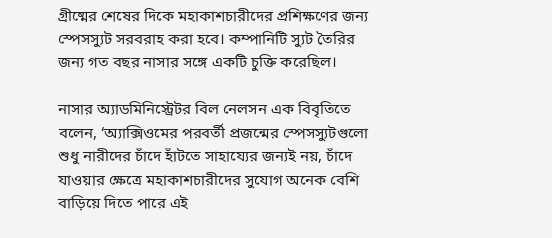গ্রীষ্মের শেষের দিকে মহাকাশচারীদের প্রশিক্ষণের জন্য স্পেসস্যুট সরবরাহ করা হবে। কম্পানিটি স্যুট তৈরির জন্য গত বছর নাসার সঙ্গে একটি চুক্তি করেছিল।

নাসার অ্যাডমিনিস্ট্রেটর বিল নেলসন এক বিবৃতিতে বলেন, ‘অ্যাক্সিওমের পরবর্তী প্রজন্মের স্পেসস্যুটগুলো শুধু নারীদের চাঁদে হাঁটতে সাহায্যের জন্যই নয়, চাঁদে যাওয়ার ক্ষেত্রে মহাকাশচারীদের সুযোগ অনেক বেশি বাড়িয়ে দিতে পারে এই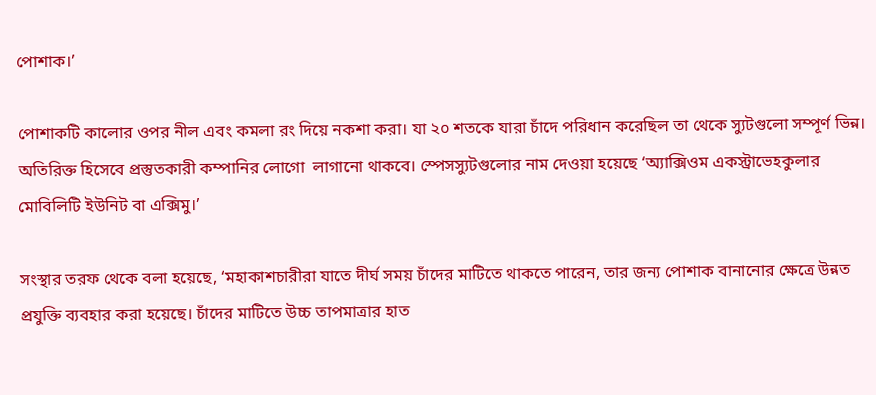পোশাক।’

পোশাকটি কালোর ওপর নীল এবং কমলা রং দিয়ে নকশা করা। যা ২০ শতকে যারা চাঁদে পরিধান করেছিল তা থেকে স্যুটগুলো সম্পূর্ণ ভিন্ন। অতিরিক্ত হিসেবে প্রস্তুতকারী কম্পানির লোগো  লাগানো থাকবে। স্পেসস্যুটগুলোর নাম দেওয়া হয়েছে ‘অ্যাক্সিওম একস্ট্রাভেহকুলার মোবিলিটি ইউনিট বা এক্সিমু।’

সংস্থার তরফ থেকে বলা হয়েছে, ‘মহাকাশচারীরা যাতে দীর্ঘ সময় চাঁদের মাটিতে থাকতে পারেন, তার জন্য পোশাক বানানোর ক্ষেত্রে উন্নত প্রযুক্তি ব্যবহার করা হয়েছে। চাঁদের মাটিতে উচ্চ তাপমাত্রার হাত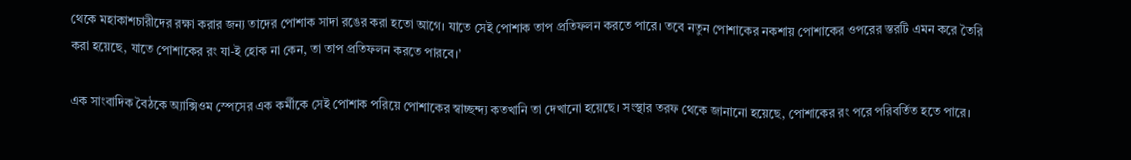থেকে মহাকাশচারীদের রক্ষা করার জন্য তাদের পোশাক সাদা রঙের করা হতো আগে। যাতে সেই পোশাক তাপ প্রতিফলন করতে পারে। তবে নতুন পোশাকের নকশায় পোশাকের ওপরের স্তরটি এমন করে তৈরি করা হয়েছে, যাতে পোশাকের রং যা-ই হোক না কেন, তা তাপ প্রতিফলন করতে পারবে।’

এক সাংবাদিক বৈঠকে অ্যাক্সিওম স্পেসের এক কর্মীকে সেই পোশাক পরিয়ে পোশাকের স্বাচ্ছন্দ্য কতখানি তা দেখানো হয়েছে। সংস্থার তরফ থেকে জানানো হয়েছে, পোশাকের রং পরে পরিবর্তিত হতে পারে।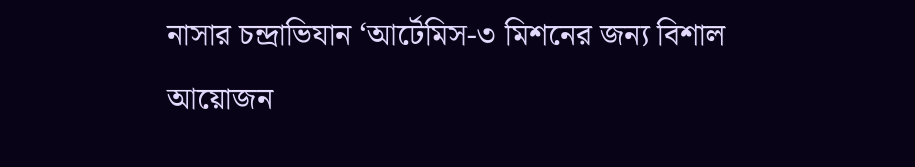নাসার চন্দ্রাভিযান ‘আর্টেমিস-৩ মিশনের জন্য বিশাল আয়োজন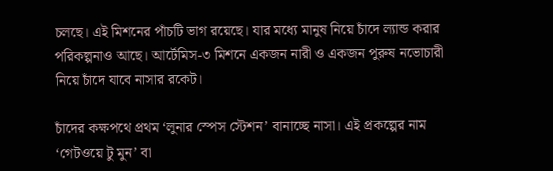চলছে। এই মিশনের পাঁচটি ভাগ রয়েছে। যার মধ্যে মানুষ নিয়ে চাঁদে ল্যান্ড করার পরিকল্পনাও আছে। আর্টেমিস-৩ মিশনে একজন নারী ও একজন পুরুষ নভোচারী নিয়ে চাঁদে যাবে নাসার রকেট।

চাঁদের কক্ষপথে প্রথম ‘লুনার স্পেস স্টেশন’ বানাচ্ছে নাসা। এই প্রকল্পের নাম ‘গেটওয়ে টু মুন’ বা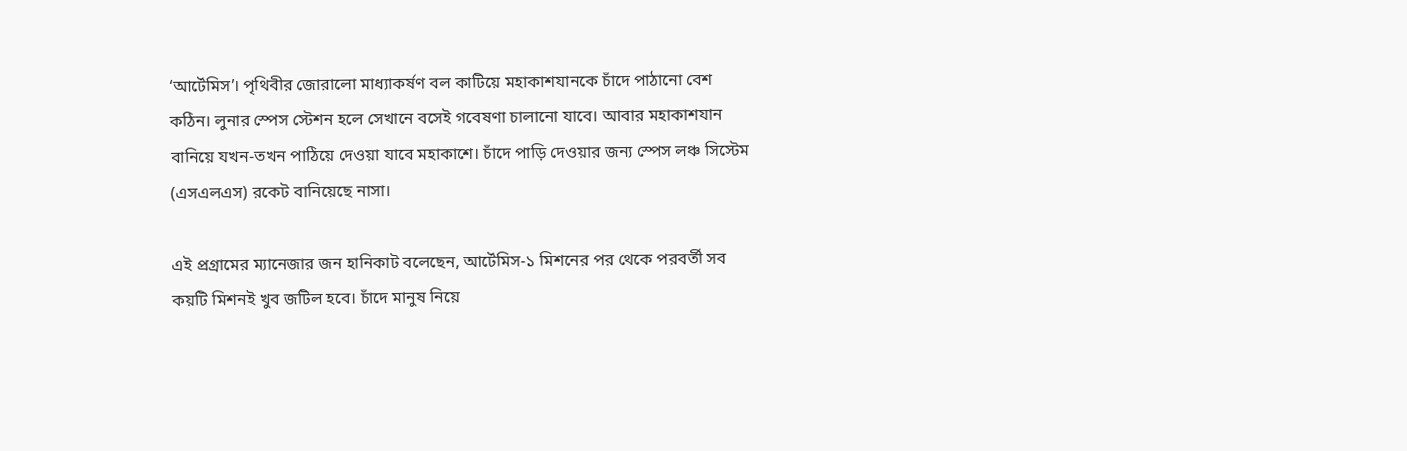‘আর্টেমিস’। পৃথিবীর জোরালো মাধ্যাকর্ষণ বল কাটিয়ে মহাকাশযানকে চাঁদে পাঠানো বেশ কঠিন। লুনার স্পেস স্টেশন হলে সেখানে বসেই গবেষণা চালানো যাবে। আবার মহাকাশযান বানিয়ে যখন-তখন পাঠিয়ে দেওয়া যাবে মহাকাশে। চাঁদে পাড়ি দেওয়ার জন্য স্পেস লঞ্চ সিস্টেম (এসএলএস) রকেট বানিয়েছে নাসা।

এই প্রগ্রামের ম্যানেজার জন হানিকাট বলেছেন, আর্টেমিস-১ মিশনের পর থেকে পরবর্তী সব কয়টি মিশনই খুব জটিল হবে। চাঁদে মানুষ নিয়ে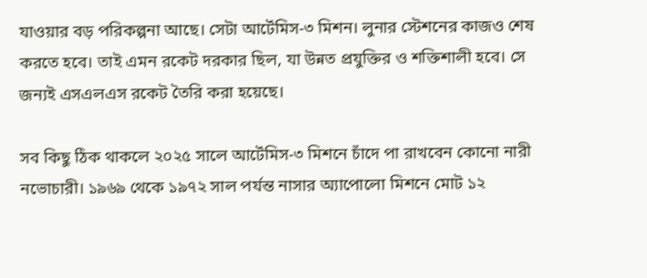যাওয়ার বড় পরিকল্পনা আছে। সেটা আর্টেমিস-৩ মিশন। লুনার স্টেশনের কাজও শেষ করতে হবে। তাই এমন রকেট দরকার ছিল, যা উন্নত প্রযুক্তির ও শক্তিশালী হবে। সে জন্যই এসএলএস রকেট তৈরি করা হয়েছে।

সব কিছু ঠিক থাকলে ২০২৫ সালে আর্টেমিস-৩ মিশনে চাঁদে পা রাখবেন কোনো নারী নভোচারী। ১৯৬৯ থেকে ১৯৭২ সাল পর্যন্ত নাসার অ্যাপোলো মিশনে মোট ১২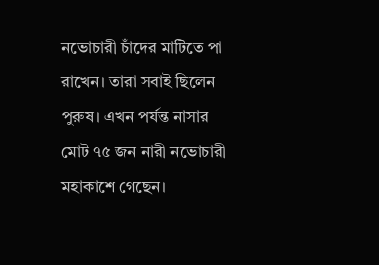নভোচারী চাঁদের মাটিতে পা রাখেন। তারা সবাই ছিলেন পুরুষ। এখন পর্যন্ত নাসার মোট ৭৫ জন নারী নভোচারী মহাকাশে গেছেন।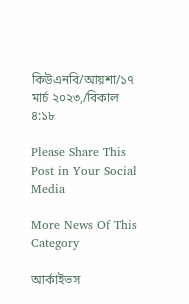কিউএনবি/আয়শা/১৭ মার্চ ২০২৩,/বিকাল ৪:১৮

Please Share This Post in Your Social Media

More News Of This Category

আর্কাইভস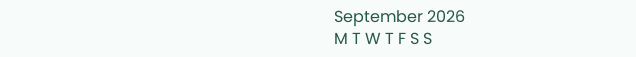September 2026
M T W T F S S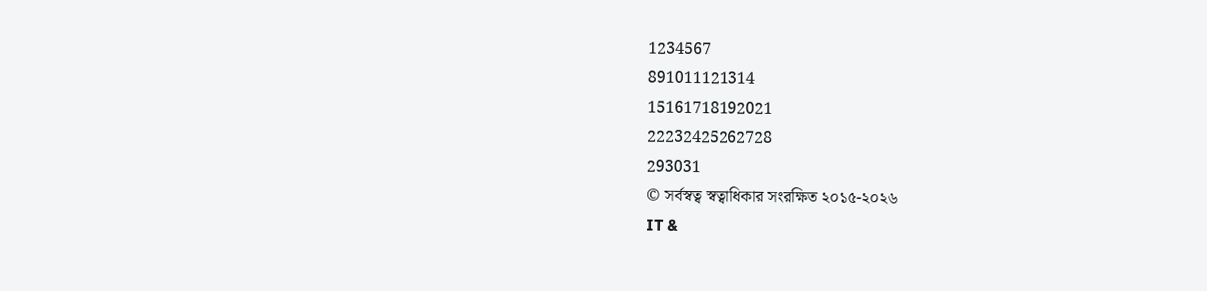1234567
891011121314
15161718192021
22232425262728
293031
© সর্বস্বত্ব স্বত্বাধিকার সংরক্ষিত ২০১৫-২০২৬
IT &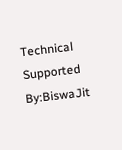Technical Supported By:BiswaJit